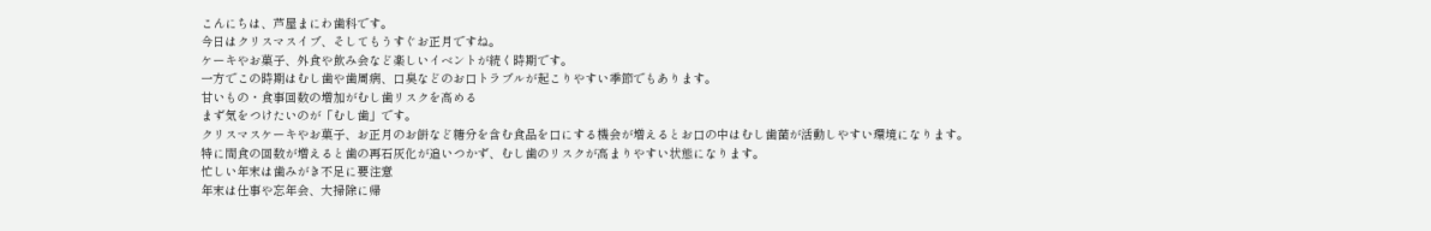こんにちは、芦屋まにわ歯科です。
今日はクリスマスイブ、そしてもうすぐお正月ですね。
ケーキやお菓子、外食や飲み会など楽しいイベントが続く時期です。
一方でこの時期はむし歯や歯周病、口臭などのお口トラブルが起こりやすい季節でもあります。
甘いもの・食事回数の増加がむし歯リスクを高める
まず気をつけたいのが「むし歯」です。
クリスマスケーキやお菓子、お正月のお餅など糖分を含む食品を口にする機会が増えるとお口の中はむし歯菌が活動しやすい環境になります。
特に間食の回数が増えると歯の再石灰化が追いつかず、むし歯のリスクが高まりやすい状態になります。
忙しい年末は歯みがき不足に要注意
年末は仕事や忘年会、大掃除に帰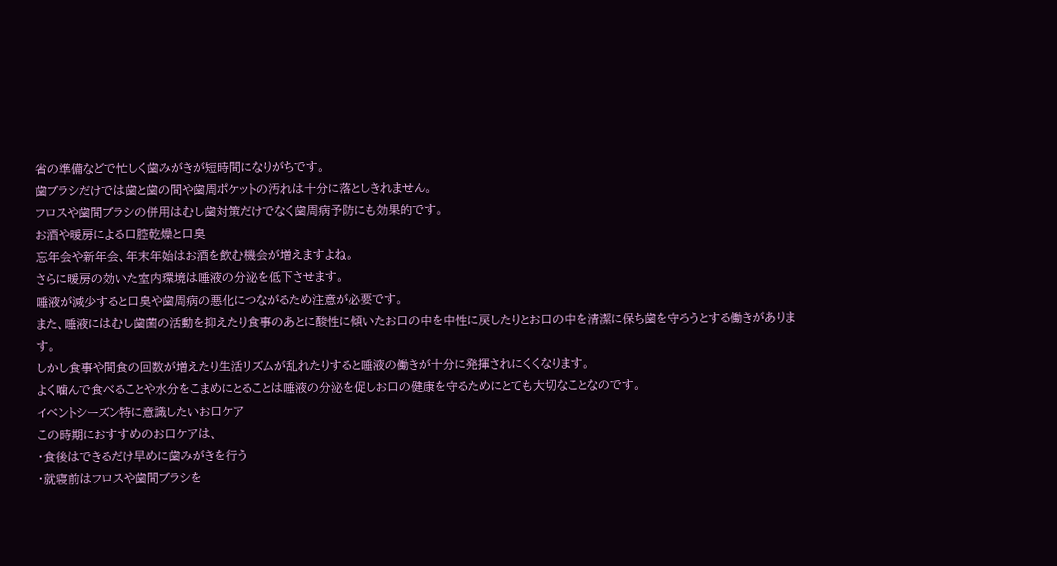省の準備などで忙しく歯みがきが短時間になりがちです。
歯ブラシだけでは歯と歯の間や歯周ポケットの汚れは十分に落としきれません。
フロスや歯間ブラシの併用はむし歯対策だけでなく歯周病予防にも効果的です。
お酒や暖房による口腔乾燥と口臭
忘年会や新年会、年末年始はお酒を飲む機会が増えますよね。
さらに暖房の効いた室内環境は唾液の分泌を低下させます。
唾液が減少すると口臭や歯周病の悪化につながるため注意が必要です。
また、唾液にはむし歯菌の活動を抑えたり食事のあとに酸性に傾いたお口の中を中性に戻したりとお口の中を清潔に保ち歯を守ろうとする働きがあります。
しかし食事や間食の回数が増えたり生活リズムが乱れたりすると唾液の働きが十分に発揮されにくくなります。
よく噛んで食べることや水分をこまめにとることは唾液の分泌を促しお口の健康を守るためにとても大切なことなのです。
イベントシーズン特に意識したいお口ケア
この時期におすすめのお口ケアは、
・食後はできるだけ早めに歯みがきを行う
・就寝前はフロスや歯間ブラシを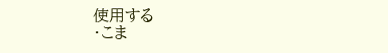使用する
・こま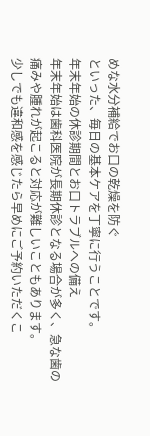めな水分補給でお口の乾燥を防ぐ
といった、毎日の基本ケアを丁寧に行うことです。
年末年始の休診期間とお口トラブルへの備え
年末年始は歯科医院が長期休診となる場合が多く、急な歯の痛みや腫れが起こると対応が難しいこともあります。
少しでも違和感を感じたら早めにご予約いただくこ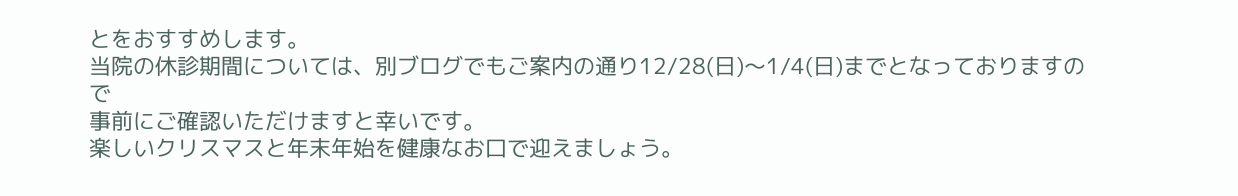とをおすすめします。
当院の休診期間については、別ブログでもご案内の通り12/28(日)〜1/4(日)までとなっておりますので
事前にご確認いただけますと幸いです。
楽しいクリスマスと年末年始を健康なお口で迎えましょう。